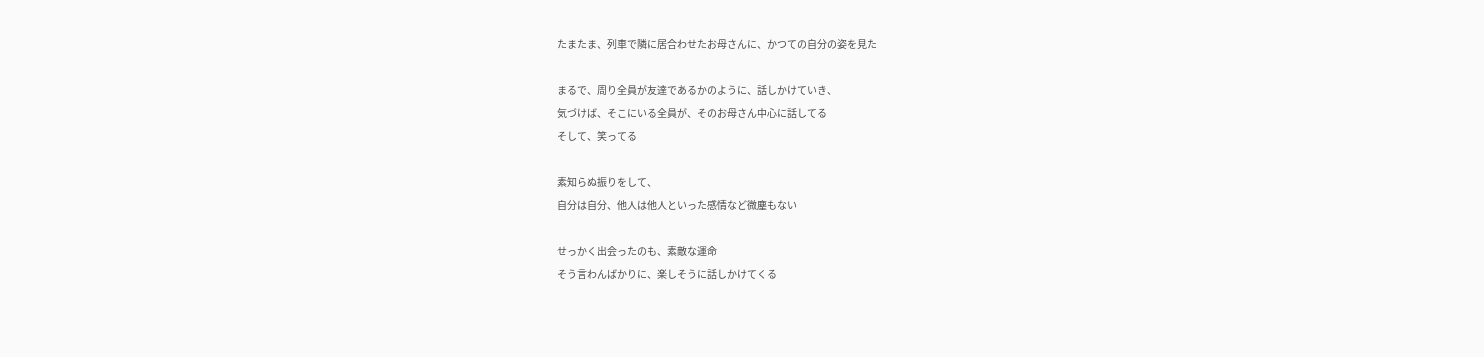たまたま、列車で隣に居合わせたお母さんに、かつての自分の姿を見た

まるで、周り全員が友達であるかのように、話しかけていき、
気づけば、そこにいる全員が、そのお母さん中心に話してる
そして、笑ってる

素知らぬ振りをして、
自分は自分、他人は他人といった感情など微塵もない

せっかく出会ったのも、素敵な運命
そう言わんばかりに、楽しそうに話しかけてくる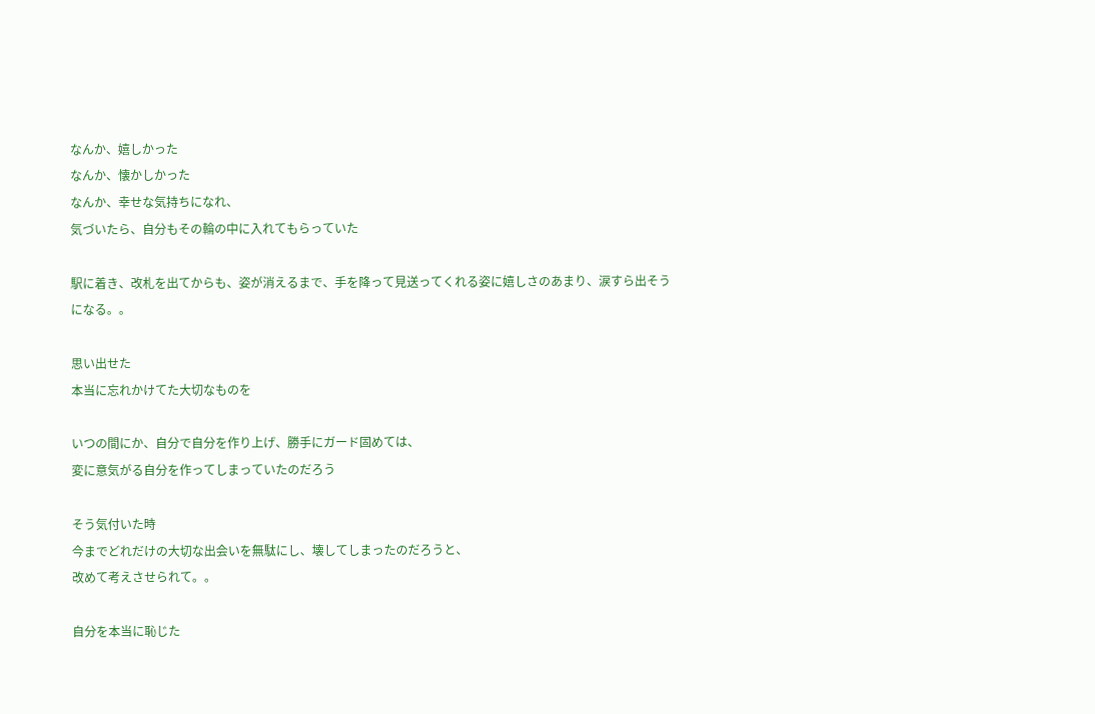なんか、嬉しかった
なんか、懐かしかった
なんか、幸せな気持ちになれ、
気づいたら、自分もその輪の中に入れてもらっていた

駅に着き、改札を出てからも、姿が消えるまで、手を降って見送ってくれる姿に嬉しさのあまり、涙すら出そうになる。。

思い出せた
本当に忘れかけてた大切なものを

いつの間にか、自分で自分を作り上げ、勝手にガード固めては、
変に意気がる自分を作ってしまっていたのだろう

そう気付いた時
今までどれだけの大切な出会いを無駄にし、壊してしまったのだろうと、
改めて考えさせられて。。

自分を本当に恥じた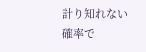計り知れない確率で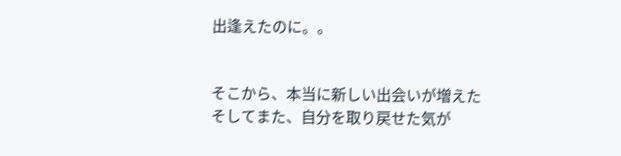出逢えたのに。。


そこから、本当に新しい出会いが増えた
そしてまた、自分を取り戻せた気が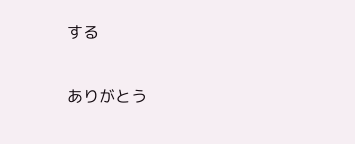する

ありがとう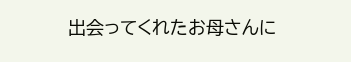出会ってくれたお母さんに